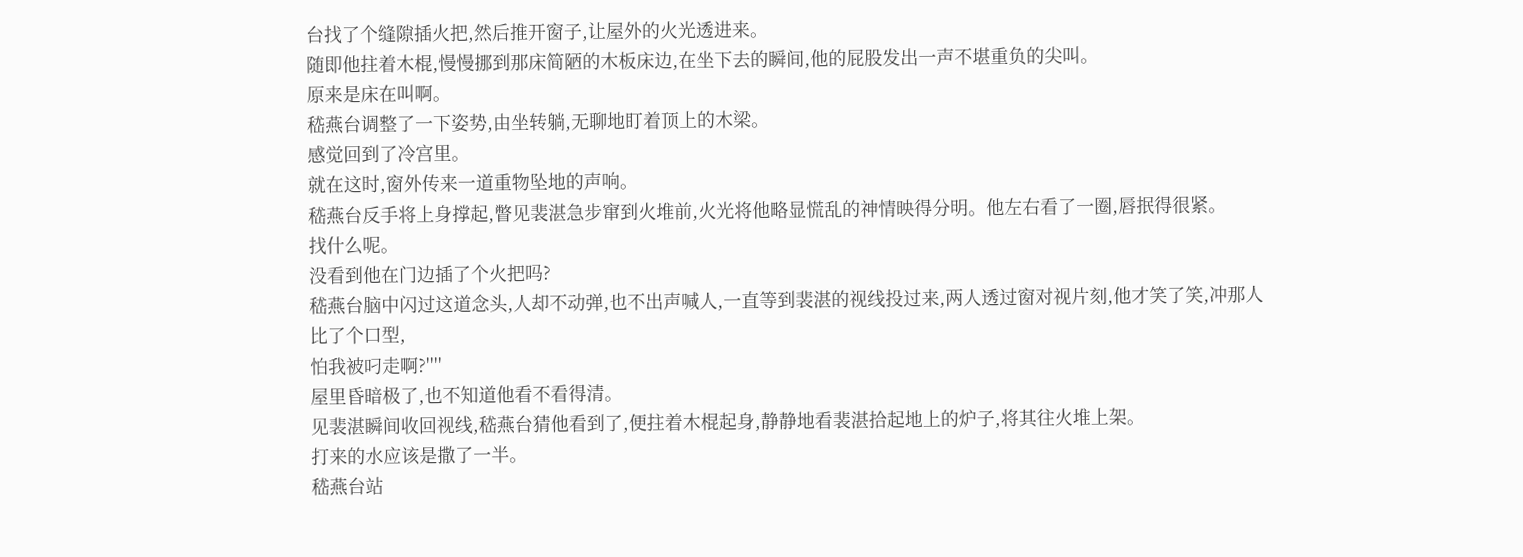台找了个缝隙插火把,然后推开窗子,让屋外的火光透进来。
随即他拄着木棍,慢慢挪到那床简陋的木板床边,在坐下去的瞬间,他的屁股发出一声不堪重负的尖叫。
原来是床在叫啊。
嵇燕台调整了一下姿势,由坐转躺,无聊地盯着顶上的木梁。
感觉回到了冷宫里。
就在这时,窗外传来一道重物坠地的声响。
嵇燕台反手将上身撑起,瞥见裴湛急步窜到火堆前,火光将他略显慌乱的神情映得分明。他左右看了一圈,唇抿得很紧。
找什么呢。
没看到他在门边插了个火把吗?
嵇燕台脑中闪过这道念头,人却不动弹,也不出声喊人,一直等到裴湛的视线投过来,两人透过窗对视片刻,他才笑了笑,冲那人比了个口型,
怕我被叼走啊?''''
屋里昏暗极了,也不知道他看不看得清。
见裴湛瞬间收回视线,嵇燕台猜他看到了,便拄着木棍起身,静静地看裴湛拾起地上的炉子,将其往火堆上架。
打来的水应该是撒了一半。
嵇燕台站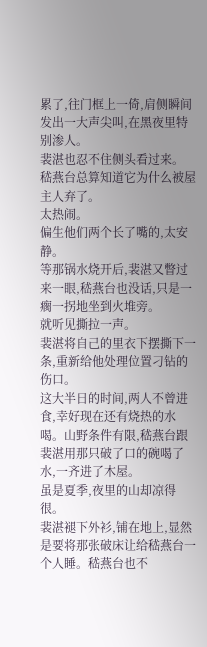累了,往门框上一倚,肩侧瞬间发出一大声尖叫,在黑夜里特别渗人。
裴湛也忍不住侧头看过来。
嵇燕台总算知道它为什么被屋主人弃了。
太热闹。
偏生他们两个长了嘴的,太安静。
等那锅水烧开后,裴湛又瞥过来一眼,嵇燕台也没话,只是一瘸一拐地坐到火堆旁。
就听见撕拉一声。
裴湛将自己的里衣下摆撕下一条,重新给他处理位置刁钻的伤口。
这大半日的时间,两人不曾进食,幸好现在还有烧热的水喝。山野条件有限,嵇燕台跟裴湛用那只破了口的碗喝了水,一齐进了木屋。
虽是夏季,夜里的山却凉得很。
裴湛褪下外衫,铺在地上,显然是要将那张破床让给嵇燕台一个人睡。嵇燕台也不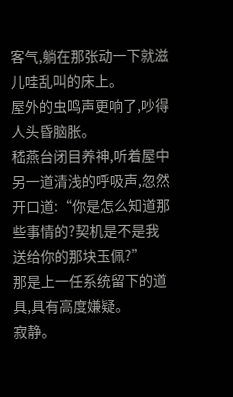客气,躺在那张动一下就滋儿哇乱叫的床上。
屋外的虫鸣声更响了,吵得人头昏脑胀。
嵇燕台闭目养神,听着屋中另一道清浅的呼吸声,忽然开口道:“你是怎么知道那些事情的?契机是不是我送给你的那块玉佩?”
那是上一任系统留下的道具,具有高度嫌疑。
寂静。